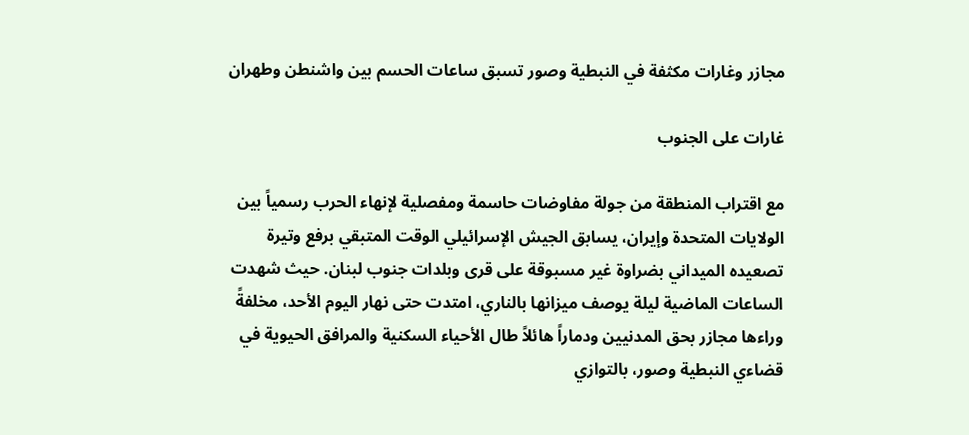مجازر وغارات مكثفة في النبطية وصور تسبق ساعات الحسم بين واشنطن وطهران

غارات على الجنوب

مع اقتراب المنطقة من جولة مفاوضات حاسمة ومفصلية لإنهاء الحرب رسمياً بين الولايات المتحدة وإيران، يسابق الجيش الإسرائيلي الوقت المتبقي برفع وتيرة تصعيده الميداني بضراوة غير مسبوقة على قرى وبلدات جنوب لبنان. حيث شهدت الساعات الماضية ليلة يوصف ميزانها بالناري، امتدت حتى نهار اليوم الأحد، مخلفةً وراءها مجازر بحق المدنيين ودماراً هائلاً طال الأحياء السكنية والمرافق الحيوية في قضاءي النبطية وصور، بالتوازي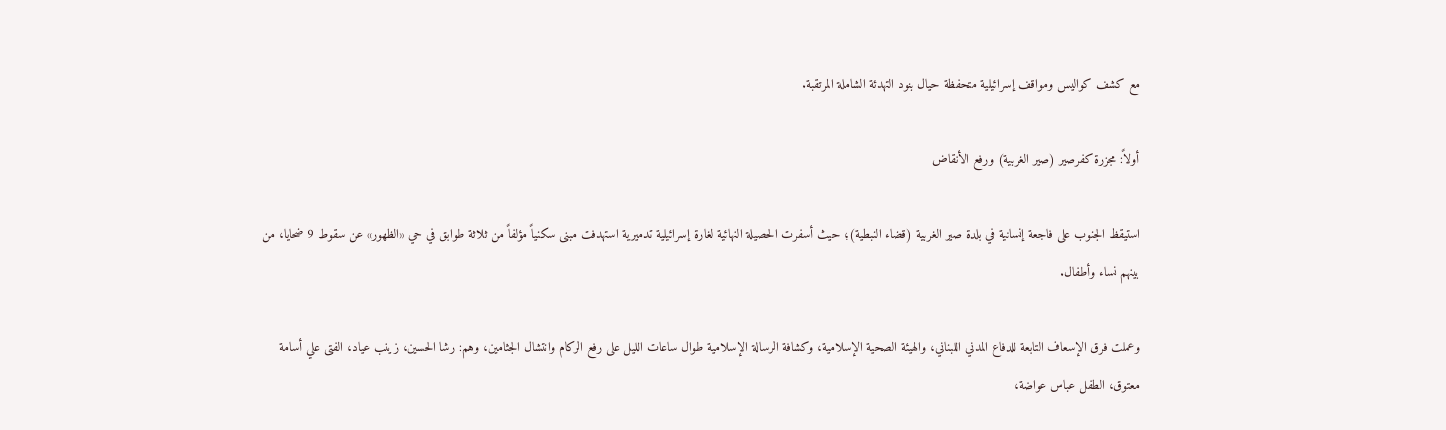مع كشف كواليس ومواقف إسرائيلية متحفظة حيال بنود التهدئة الشاملة المرتقبة.

أولاً: مجزرة كفرصير (صير الغربية) ورفع الأنقاض

استيقظ الجنوب على فاجعة إنسانية في بلدة صير الغربية (قضاء النبطية)؛ حيث أسفرت الحصيلة النهائية لغارة إسرائيلية تدميرية استهدفت مبنى سكنياً مؤلفاً من ثلاثة طوابق في حي «الظهور» عن سقوط 9 ضحايا، من بينهم نساء وأطفال.

وعملت فرق الإسعاف التابعة للدفاع المدني اللبناني، والهيئة الصحية الإسلامية، وكشافة الرسالة الإسلامية طوال ساعات الليل على رفع الركام وانتشال الجثامين، وهم: رشا الحسين، زينب عياد، الفتى علي أسامة معتوق، الطفل عباس عواضة،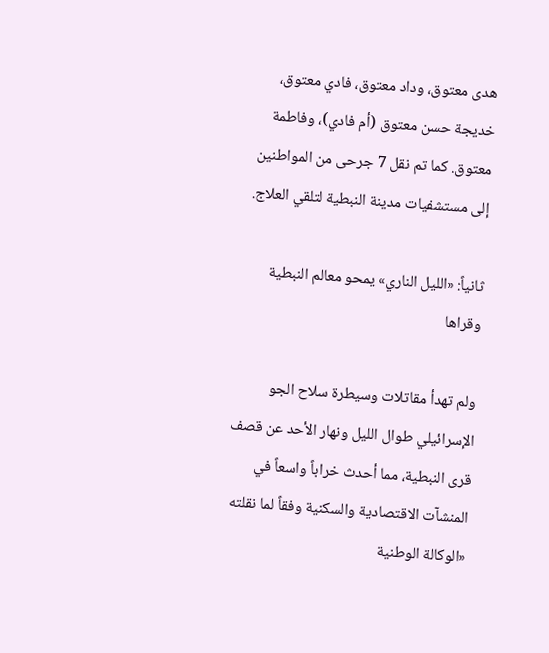هدى معتوق، وداد معتوق، فادي معتوق، خديجة حسن معتوق (أم فادي)، وفاطمة معتوق. كما تم نقل 7 جرحى من المواطنين إلى مستشفيات مدينة النبطية لتلقي العلاج.

ثانياً: «الليل الناري» يمحو معالم النبطية وقراها

ولم تهدأ مقاتلات وسيطرة سلاح الجو الإسرائيلي طوال الليل ونهار الأحد عن قصف قرى النبطية، مما أحدث خراباً واسعاً في المنشآت الاقتصادية والسكنية وفقاً لما نقلته «الوكالة الوطنية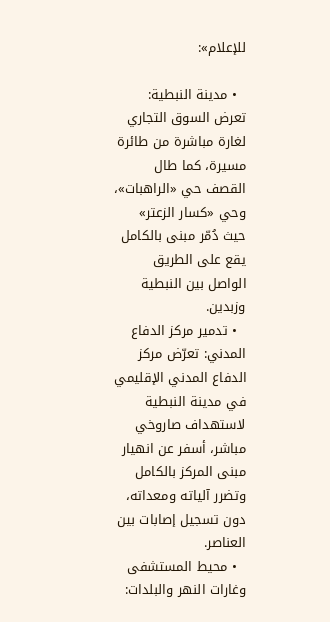للإعلام»:

  • مدينة النبطية: تعرض السوق التجاري لغارة مباشرة من طائرة مسيرة، كما طال القصف حي «الراهبات»، وحي «كسار الزعتر» حيث دُمّر مبنى بالكامل يقع على الطريق الواصل بين النبطية وزبدين.
  • تدمير مركز الدفاع المدني: تعرّض مركز الدفاع المدني الإقليمي في مدينة النبطية لاستهداف صاروخي مباشر، أسفر عن انهيار مبنى المركز بالكامل وتضرر آلياته ومعداته، دون تسجيل إصابات بين العناصر.
  • محيط المستشفى وغارات النهر والبلدات: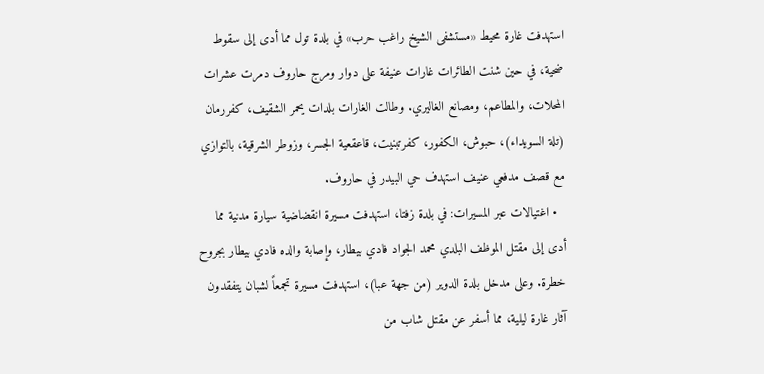استهدفت غارة محيط «مستشفى الشيخ راغب حرب» في بلدة تول مما أدى إلى سقوط ضحية، في حين شنت الطائرات غارات عنيفة على دوار ومرج حاروف دمرت عشرات المحلات، والمطاعم، ومصانع الغاليري. وطالت الغارات بلدات يحمر الشقيف، كفررمان (تلة السويداء)، حبوش، الكفور، كفرتبنيت، قاعقعية الجسر، وزوطر الشرقية، بالتوازي مع قصف مدفعي عنيف استهدف حي البيدر في حاروف.
  • اغتيالات عبر المسيرات: في بلدة زفتا، استهدفت مسيرة انقضاضية سيارة مدنية مما أدى إلى مقتل الموظف البلدي محمد الجواد فادي بيطار، وإصابة والده فادي بيطار بجروح خطرة. وعلى مدخل بلدة الدوير (من جهة عبا)، استهدفت مسيرة تجمعاً لشبان يتفقدون آثار غارة ليلية، مما أسفر عن مقتل شاب من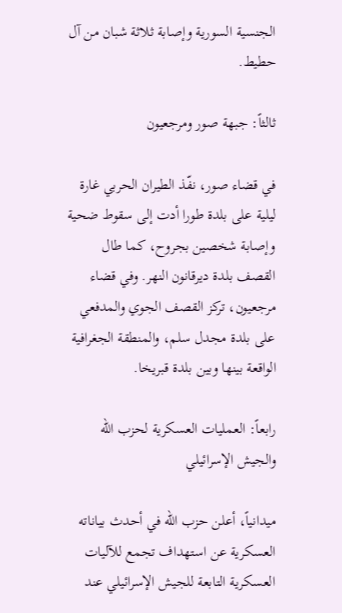الجنسية السورية وإصابة ثلاثة شبان من آل حطيط.

ثالثاً: جبهة صور ومرجعيون

في قضاء صور، نفّذ الطيران الحربي غارة ليلية على بلدة طورا أدت إلى سقوط ضحية وإصابة شخصين بجروح، كما طال القصف بلدة ديرقانون النهر. وفي قضاء مرجعيون، تركز القصف الجوي والمدفعي على بلدة مجدل سلم، والمنطقة الجغرافية الواقعة بينها وبين بلدة قبريخا.

رابعاً: العمليات العسكرية لحزب الله والجيش الإسرائيلي

ميدانياً، أعلن حزب الله في أحدث بياناته العسكرية عن استهداف تجمع للآليات العسكرية التابعة للجيش الإسرائيلي عند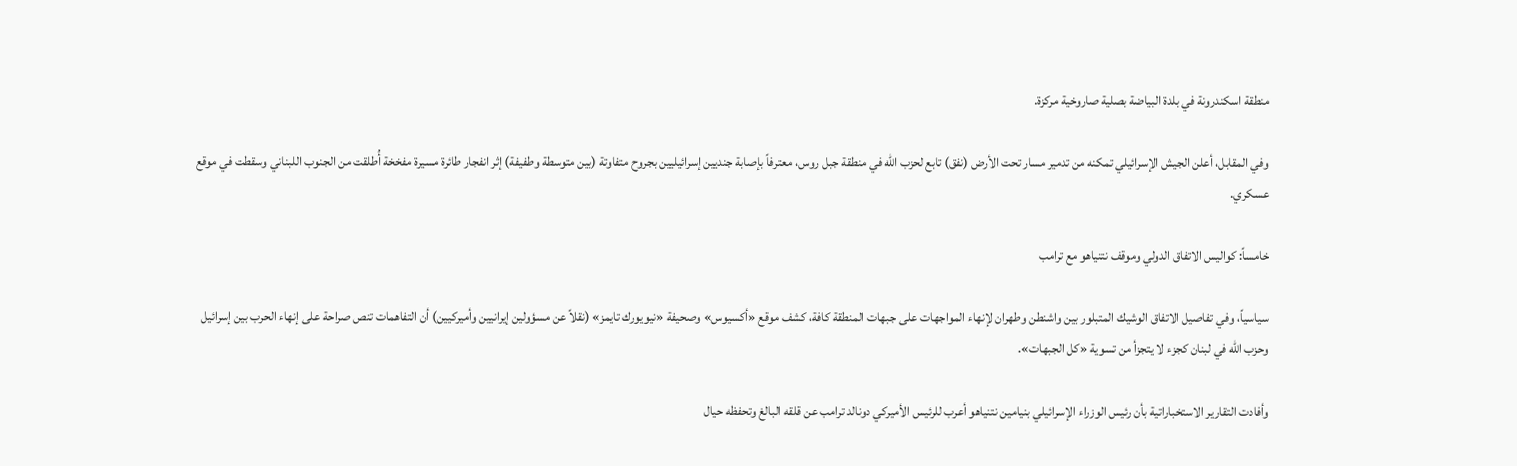منطقة اسكندرونة في بلدة البياضة بصلية صاروخية مركزة.

وفي المقابل، أعلن الجيش الإسرائيلي تمكنه من تدمير مسار تحت الأرض (نفق) تابع لحزب الله في منطقة جبل روس، معترفاً بإصابة جنديين إسرائيليين بجروح متفاوتة (بين متوسطة وطفيفة) إثر انفجار طائرة مسيرة مفخخة أُطلقت من الجنوب اللبناني وسقطت في موقع عسكري.

خامساً: كواليس الاتفاق الدولي وموقف نتنياهو مع ترامب

سياسياً، وفي تفاصيل الاتفاق الوشيك المتبلور بين واشنطن وطهران لإنهاء المواجهات على جبهات المنطقة كافة، كشف موقع «أكسيوس» وصحيفة «نيويورك تايمز» (نقلاً عن مسؤولين إيرانيين وأميركيين) أن التفاهمات تنص صراحة على إنهاء الحرب بين إسرائيل وحزب الله في لبنان كجزء لا يتجزأ من تسوية «كل الجبهات».

وأفادت التقارير الاستخباراتية بأن رئيس الوزراء الإسرائيلي بنيامين نتنياهو أعرب للرئيس الأميركي دونالد ترامب عن قلقه البالغ وتحفظه حيال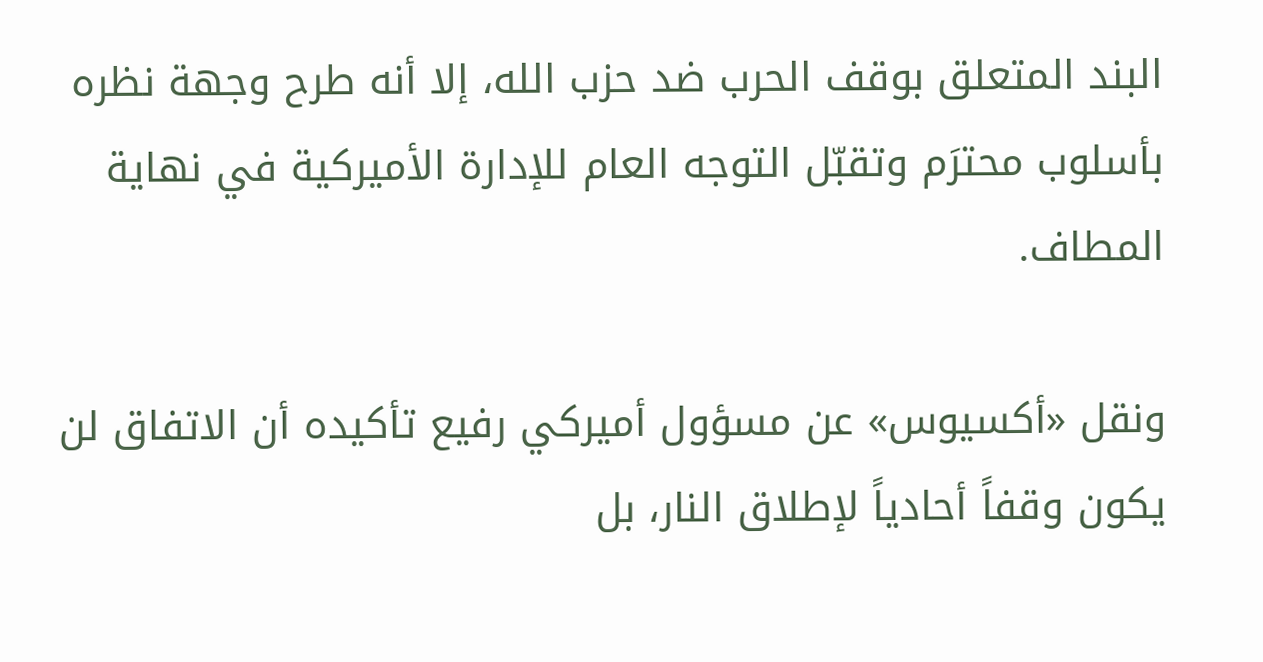البند المتعلق بوقف الحرب ضد حزب الله، إلا أنه طرح وجهة نظره بأسلوب محترَم وتقبّل التوجه العام للإدارة الأميركية في نهاية المطاف.

ونقل «أكسيوس» عن مسؤول أميركي رفيع تأكيده أن الاتفاق لن يكون وقفاً أحادياً لإطلاق النار، بل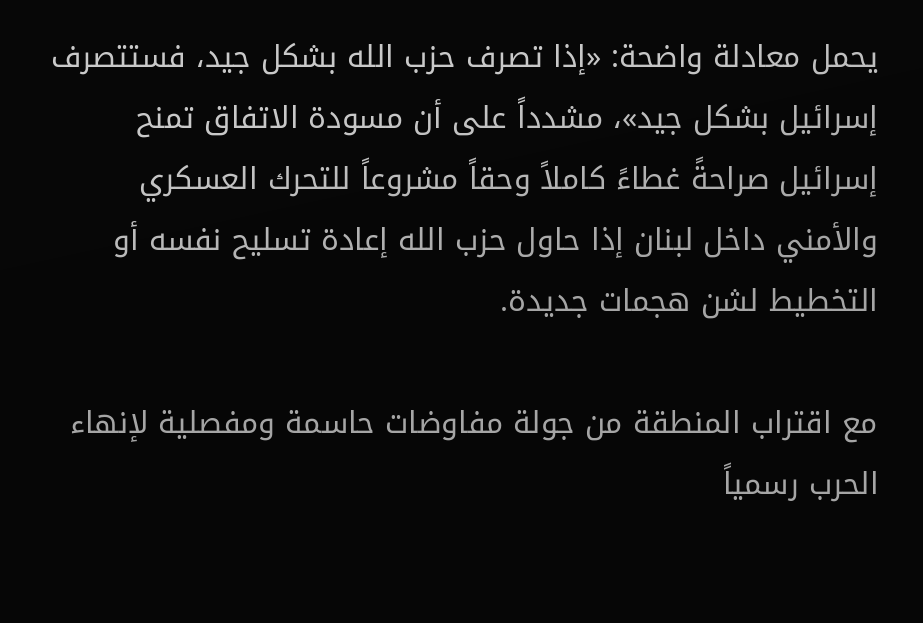يحمل معادلة واضحة: «إذا تصرف حزب الله بشكل جيد، فستتصرف إسرائيل بشكل جيد»، مشدداً على أن مسودة الاتفاق تمنح إسرائيل صراحةً غطاءً كاملاً وحقاً مشروعاً للتحرك العسكري والأمني داخل لبنان إذا حاول حزب الله إعادة تسليح نفسه أو التخطيط لشن هجمات جديدة.

مع اقتراب المنطقة من جولة مفاوضات حاسمة ومفصلية لإنهاء الحرب رسمياً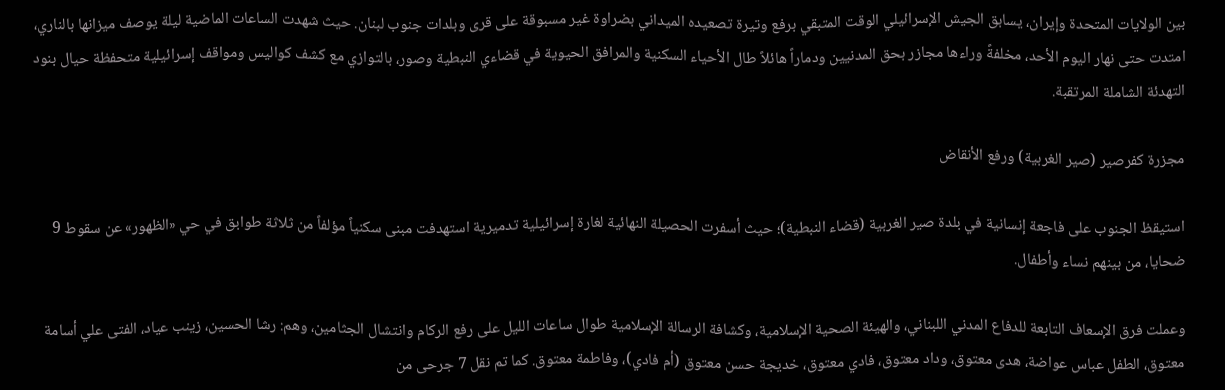بين الولايات المتحدة وإيران، يسابق الجيش الإسرائيلي الوقت المتبقي برفع وتيرة تصعيده الميداني بضراوة غير مسبوقة على قرى وبلدات جنوب لبنان. حيث شهدت الساعات الماضية ليلة يوصف ميزانها بالناري، امتدت حتى نهار اليوم الأحد، مخلفةً وراءها مجازر بحق المدنيين ودماراً هائلاً طال الأحياء السكنية والمرافق الحيوية في قضاءي النبطية وصور، بالتوازي مع كشف كواليس ومواقف إسرائيلية متحفظة حيال بنود التهدئة الشاملة المرتقبة.

مجزرة كفرصير (صير الغربية) ورفع الأنقاض

استيقظ الجنوب على فاجعة إنسانية في بلدة صير الغربية (قضاء النبطية)؛ حيث أسفرت الحصيلة النهائية لغارة إسرائيلية تدميرية استهدفت مبنى سكنياً مؤلفاً من ثلاثة طوابق في حي «الظهور» عن سقوط 9 ضحايا، من بينهم نساء وأطفال.

وعملت فرق الإسعاف التابعة للدفاع المدني اللبناني، والهيئة الصحية الإسلامية، وكشافة الرسالة الإسلامية طوال ساعات الليل على رفع الركام وانتشال الجثامين، وهم: رشا الحسين، زينب عياد، الفتى علي أسامة معتوق، الطفل عباس عواضة، هدى معتوق، وداد معتوق، فادي معتوق، خديجة حسن معتوق (أم فادي)، وفاطمة معتوق. كما تم نقل 7 جرحى من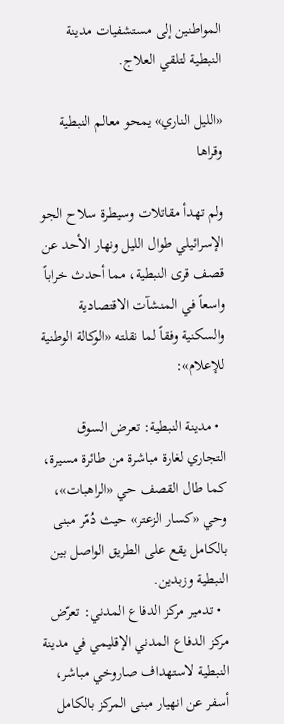المواطنين إلى مستشفيات مدينة النبطية لتلقي العلاج.

«الليل الناري» يمحو معالم النبطية وقراها

ولم تهدأ مقاتلات وسيطرة سلاح الجو الإسرائيلي طوال الليل ونهار الأحد عن قصف قرى النبطية، مما أحدث خراباً واسعاً في المنشآت الاقتصادية والسكنية وفقاً لما نقلته «الوكالة الوطنية للإعلام»:

  • مدينة النبطية: تعرض السوق التجاري لغارة مباشرة من طائرة مسيرة، كما طال القصف حي «الراهبات»، وحي «كسار الزعتر» حيث دُمّر مبنى بالكامل يقع على الطريق الواصل بين النبطية وزبدين.
  • تدمير مركز الدفاع المدني: تعرّض مركز الدفاع المدني الإقليمي في مدينة النبطية لاستهداف صاروخي مباشر، أسفر عن انهيار مبنى المركز بالكامل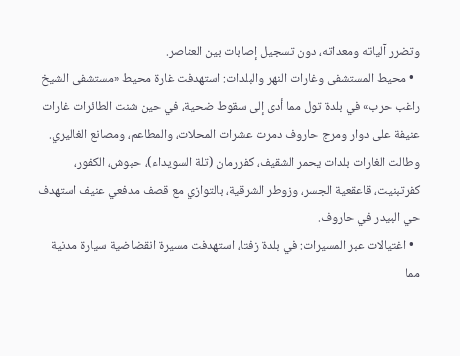وتضرر آلياته ومعداته، دون تسجيل إصابات بين العناصر.
  • محيط المستشفى وغارات النهر والبلدات: استهدفت غارة محيط «مستشفى الشيخ راغب حرب» في بلدة تول مما أدى إلى سقوط ضحية، في حين شنت الطائرات غارات عنيفة على دوار ومرج حاروف دمرت عشرات المحلات، والمطاعم، ومصانع الغاليري. وطالت الغارات بلدات يحمر الشقيف، كفررمان (تلة السويداء)، حبوش، الكفور، كفرتبنيت، قاعقعية الجسر، وزوطر الشرقية، بالتوازي مع قصف مدفعي عنيف استهدف حي البيدر في حاروف.
  • اغتيالات عبر المسيرات: في بلدة زفتا، استهدفت مسيرة انقضاضية سيارة مدنية مما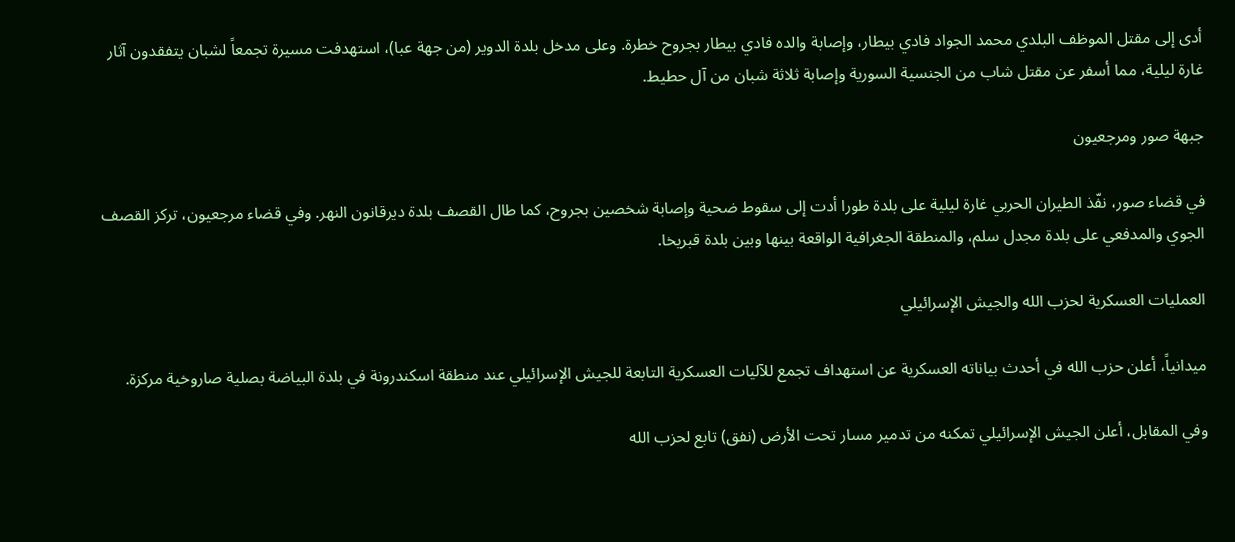أدى إلى مقتل الموظف البلدي محمد الجواد فادي بيطار، وإصابة والده فادي بيطار بجروح خطرة. وعلى مدخل بلدة الدوير (من جهة عبا)، استهدفت مسيرة تجمعاً لشبان يتفقدون آثار غارة ليلية، مما أسفر عن مقتل شاب من الجنسية السورية وإصابة ثلاثة شبان من آل حطيط.

جبهة صور ومرجعيون

في قضاء صور، نفّذ الطيران الحربي غارة ليلية على بلدة طورا أدت إلى سقوط ضحية وإصابة شخصين بجروح، كما طال القصف بلدة ديرقانون النهر. وفي قضاء مرجعيون، تركز القصف الجوي والمدفعي على بلدة مجدل سلم، والمنطقة الجغرافية الواقعة بينها وبين بلدة قبريخا.

العمليات العسكرية لحزب الله والجيش الإسرائيلي

ميدانياً، أعلن حزب الله في أحدث بياناته العسكرية عن استهداف تجمع للآليات العسكرية التابعة للجيش الإسرائيلي عند منطقة اسكندرونة في بلدة البياضة بصلية صاروخية مركزة.

وفي المقابل، أعلن الجيش الإسرائيلي تمكنه من تدمير مسار تحت الأرض (نفق) تابع لحزب الله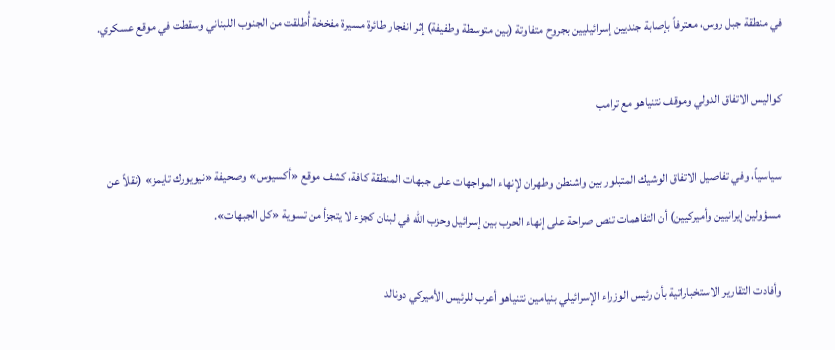في منطقة جبل روس، معترفاً بإصابة جنديين إسرائيليين بجروح متفاوتة (بين متوسطة وطفيفة) إثر انفجار طائرة مسيرة مفخخة أُطلقت من الجنوب اللبناني وسقطت في موقع عسكري.

كواليس الاتفاق الدولي وموقف نتنياهو مع ترامب

سياسياً، وفي تفاصيل الاتفاق الوشيك المتبلور بين واشنطن وطهران لإنهاء المواجهات على جبهات المنطقة كافة، كشف موقع «أكسيوس» وصحيفة «نيويورك تايمز» (نقلاً عن مسؤولين إيرانيين وأميركيين) أن التفاهمات تنص صراحة على إنهاء الحرب بين إسرائيل وحزب الله في لبنان كجزء لا يتجزأ من تسوية «كل الجبهات».

وأفادت التقارير الاستخباراتية بأن رئيس الوزراء الإسرائيلي بنيامين نتنياهو أعرب للرئيس الأميركي دونالد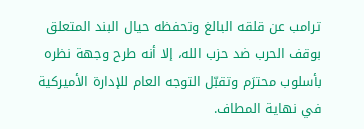ترامب عن قلقه البالغ وتحفظه حيال البند المتعلق بوقف الحرب ضد حزب الله، إلا أنه طرح وجهة نظره بأسلوب محترَم وتقبّل التوجه العام للإدارة الأميركية في نهاية المطاف.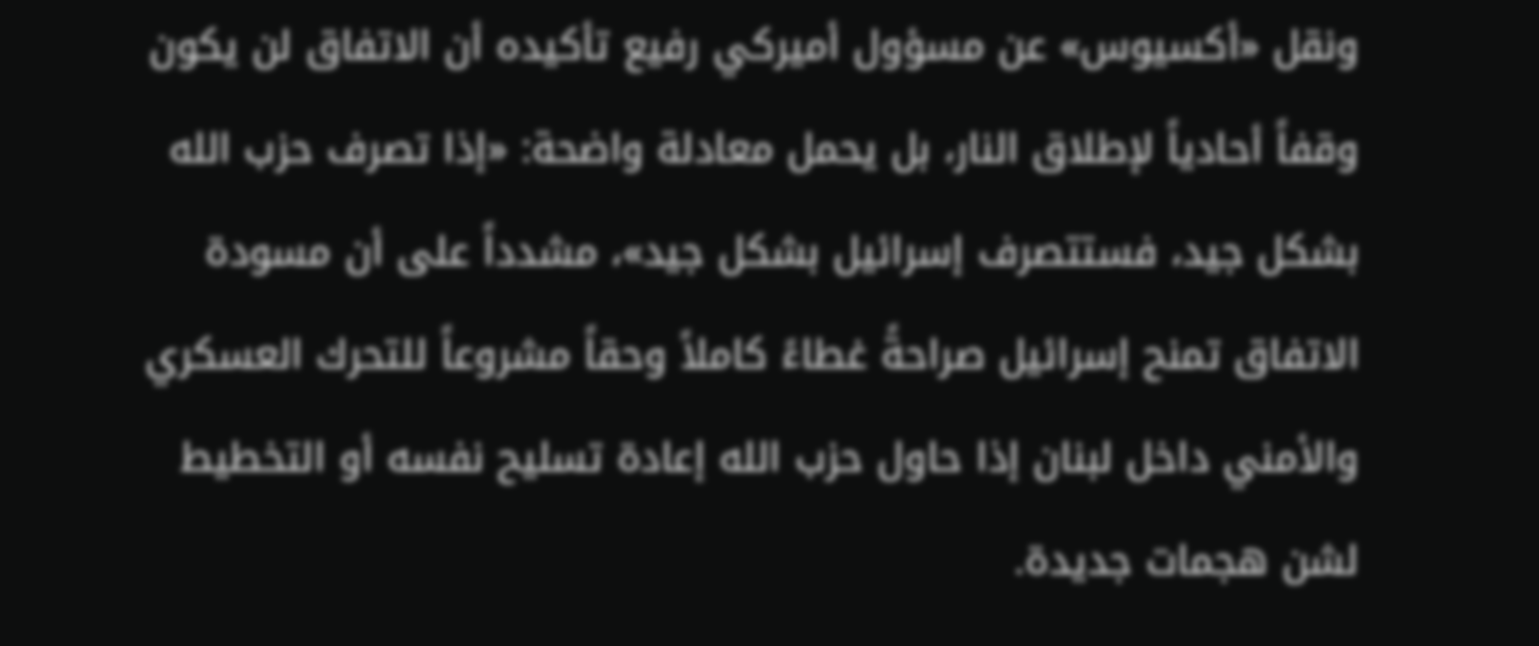ونقل «أكسيوس» عن مسؤول أميركي رفيع تأكيده أن الاتفاق لن يكون وقفاً أحادياً لإطلاق النار، بل يحمل معادلة واضحة: «إذا تصرف حزب الله بشكل جيد، فستتصرف إسرائيل بشكل جيد»، مشدداً على أن مسودة الاتفاق تمنح إسرائيل صراحةً غطاءً كاملاً وحقاً مشروعاً للتحرك العسكري والأمني داخل لبنان إذا حاول حزب الله إعادة تسليح نفسه أو التخطيط لشن هجمات جديدة.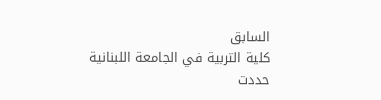السابق
كلية التربية في الجامعة اللبنانية حددت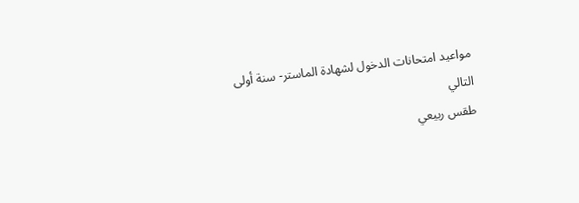مواعيد امتحانات الدخول لشهادة الماستر- سنة أولى
التالي
طقس ربيعي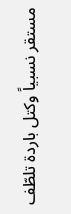مستقر نسبياً وكتل باردة تلطّف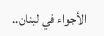الأجواء في لبنان..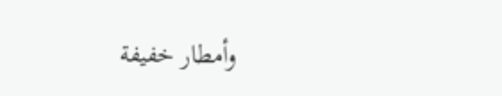وأمطار خفيفة